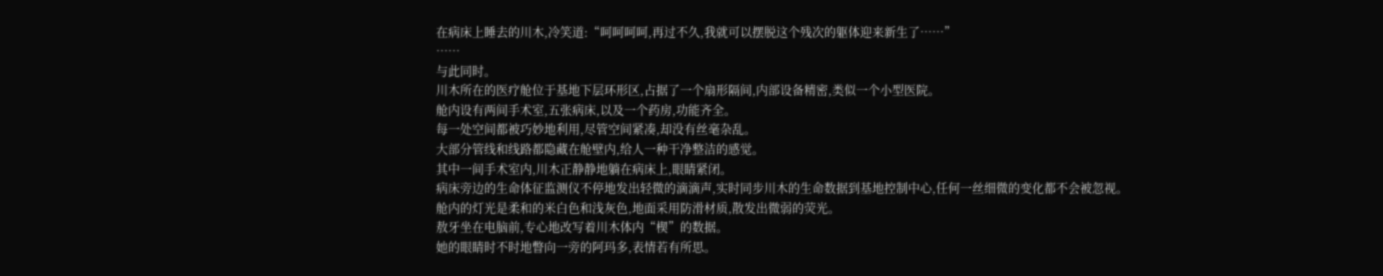在病床上睡去的川木,冷笑道:“呵呵呵呵,再过不久,我就可以摆脱这个残次的躯体迎来新生了……”
……
与此同时。
川木所在的医疗舱位于基地下层环形区,占据了一个扇形隔间,内部设备精密,类似一个小型医院。
舱内设有两间手术室,五张病床,以及一个药房,功能齐全。
每一处空间都被巧妙地利用,尽管空间紧凑,却没有丝毫杂乱。
大部分管线和线路都隐藏在舱壁内,给人一种干净整洁的感觉。
其中一间手术室内,川木正静静地躺在病床上,眼睛紧闭。
病床旁边的生命体征监测仪不停地发出轻微的滴滴声,实时同步川木的生命数据到基地控制中心,任何一丝细微的变化都不会被忽视。
舱内的灯光是柔和的米白色和浅灰色,地面采用防滑材质,散发出微弱的荧光。
敖牙坐在电脑前,专心地改写着川木体内“楔”的数据。
她的眼睛时不时地瞥向一旁的阿玛多,表情若有所思。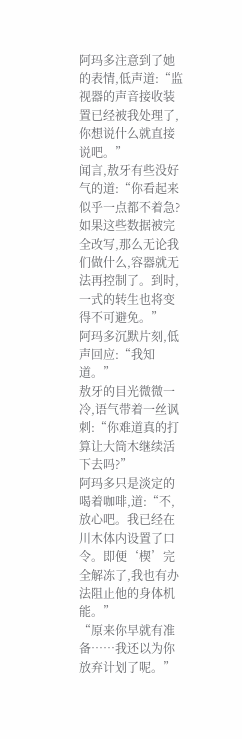阿玛多注意到了她的表情,低声道:“监视器的声音接收装置已经被我处理了,你想说什么就直接说吧。”
闻言,敖牙有些没好气的道:“你看起来似乎一点都不着急?如果这些数据被完全改写,那么无论我们做什么,容器就无法再控制了。到时,一式的转生也将变得不可避免。”
阿玛多沉默片刻,低声回应:“我知道。”
敖牙的目光微微一冷,语气带着一丝讽刺:“你难道真的打算让大筒木继续活下去吗?”
阿玛多只是淡定的喝着咖啡,道:“不,放心吧。我已经在川木体内设置了口令。即便‘楔’完全解冻了,我也有办法阻止他的身体机能。”
“原来你早就有准备……我还以为你放弃计划了呢。”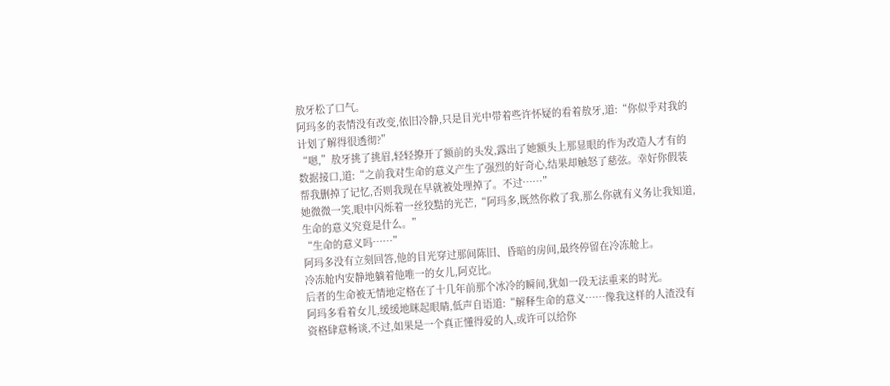敖牙松了口气。
阿玛多的表情没有改变,依旧冷静,只是目光中带着些许怀疑的看着敖牙,道:“你似乎对我的计划了解得很透彻?”
“嗯,”敖牙挑了挑眉,轻轻撩开了额前的头发,露出了她额头上那显眼的作为改造人才有的数据接口,道:“之前我对生命的意义产生了强烈的好奇心,结果却触怒了慈弦。幸好你假装帮我删掉了记忆,否则我现在早就被处理掉了。不过……”
她微微一笑,眼中闪烁着一丝狡黠的光芒,“阿玛多,既然你救了我,那么你就有义务让我知道,生命的意义究竟是什么。”
“生命的意义吗……”
阿玛多没有立刻回答,他的目光穿过那间陈旧、昏暗的房间,最终停留在冷冻舱上。
冷冻舱内安静地躺着他唯一的女儿,阿克比。
后者的生命被无情地定格在了十几年前那个冰冷的瞬间,犹如一段无法重来的时光。
阿玛多看着女儿,缓缓地眯起眼睛,低声自语道:“解释生命的意义……像我这样的人渣没有资格肆意畅谈,不过,如果是一个真正懂得爱的人,或许可以给你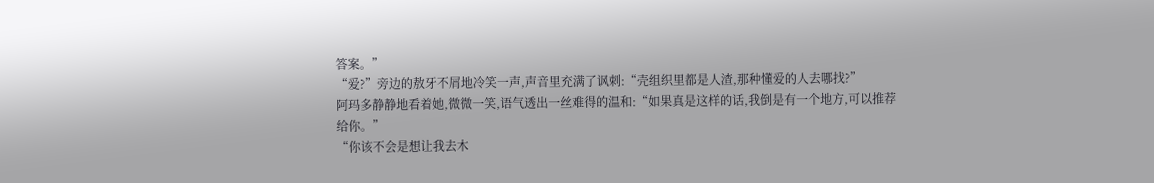答案。”
“爱?”旁边的敖牙不屑地冷笑一声,声音里充满了讽刺:“壳组织里都是人渣,那种懂爱的人去哪找?”
阿玛多静静地看着她,微微一笑,语气透出一丝难得的温和:“如果真是这样的话,我倒是有一个地方,可以推荐给你。”
“你该不会是想让我去木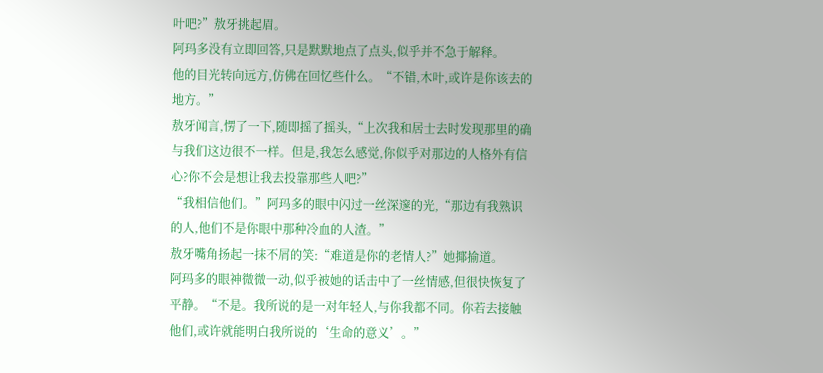叶吧?”敖牙挑起眉。
阿玛多没有立即回答,只是默默地点了点头,似乎并不急于解释。
他的目光转向远方,仿佛在回忆些什么。“不错,木叶,或许是你该去的地方。”
敖牙闻言,愣了一下,随即摇了摇头,“上次我和居士去时发现那里的确与我们这边很不一样。但是,我怎么感觉,你似乎对那边的人格外有信心?你不会是想让我去投靠那些人吧?”
“我相信他们。”阿玛多的眼中闪过一丝深邃的光,“那边有我熟识的人,他们不是你眼中那种冷血的人渣。”
敖牙嘴角扬起一抹不屑的笑:“难道是你的老情人?”她揶揄道。
阿玛多的眼神微微一动,似乎被她的话击中了一丝情感,但很快恢复了平静。“不是。我所说的是一对年轻人,与你我都不同。你若去接触他们,或许就能明白我所说的‘生命的意义’。”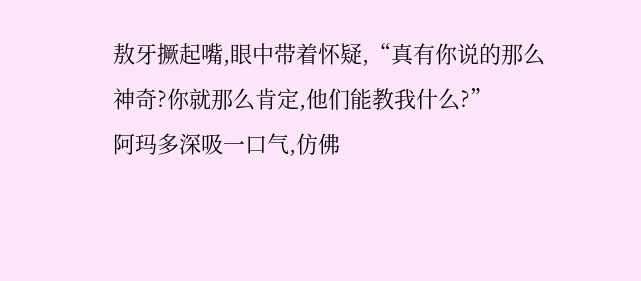敖牙撅起嘴,眼中带着怀疑,“真有你说的那么神奇?你就那么肯定,他们能教我什么?”
阿玛多深吸一口气,仿佛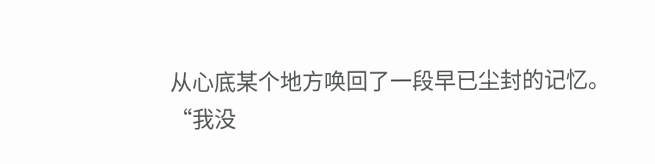从心底某个地方唤回了一段早已尘封的记忆。
“我没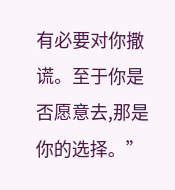有必要对你撒谎。至于你是否愿意去,那是你的选择。”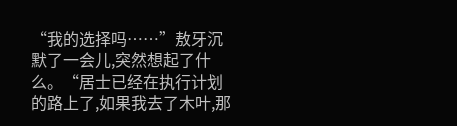“我的选择吗……”敖牙沉默了一会儿,突然想起了什么。“居士已经在执行计划的路上了,如果我去了木叶,那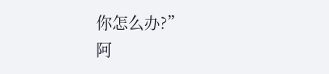你怎么办?”
阿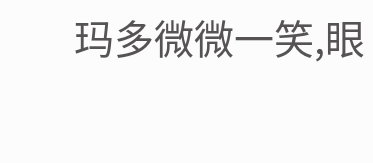玛多微微一笑,眼